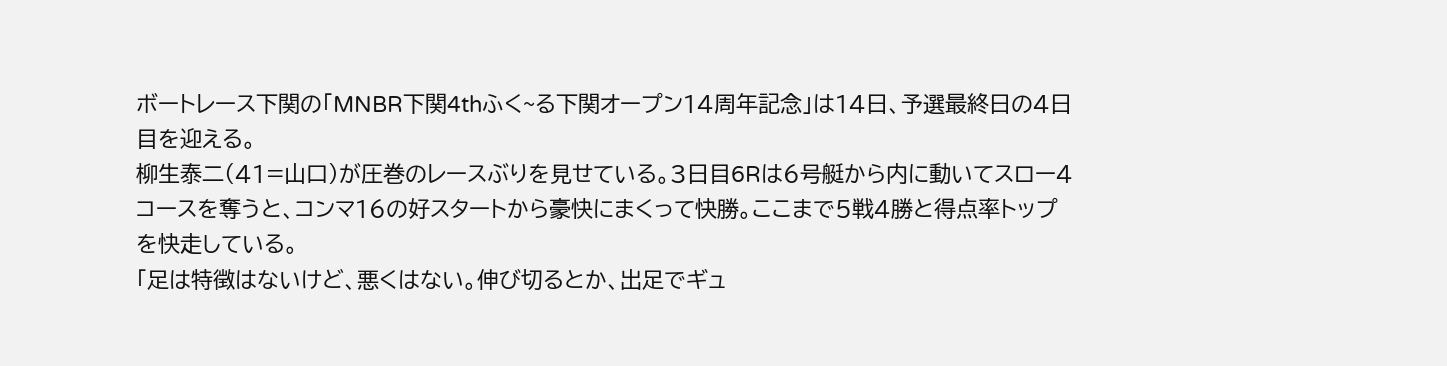ボートレース下関の「MNBR下関4thふく~る下関オープン14周年記念」は14日、予選最終日の4日目を迎える。
柳生泰二(41=山口)が圧巻のレースぶりを見せている。3日目6Rは6号艇から内に動いてスロー4コースを奪うと、コンマ16の好スタートから豪快にまくって快勝。ここまで5戦4勝と得点率トップを快走している。
「足は特徴はないけど、悪くはない。伸び切るとか、出足でギュ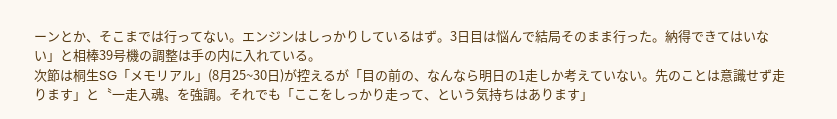ーンとか、そこまでは行ってない。エンジンはしっかりしているはず。3日目は悩んで結局そのまま行った。納得できてはいない」と相棒39号機の調整は手の内に入れている。
次節は桐生SG「メモリアル」(8月25~30日)が控えるが「目の前の、なんなら明日の1走しか考えていない。先のことは意識せず走ります」と〝一走入魂〟を強調。それでも「ここをしっかり走って、という気持ちはあります」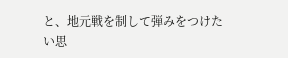と、地元戦を制して弾みをつけたい思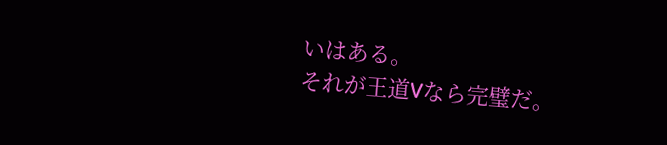いはある。
それが王道Vなら完璧だ。